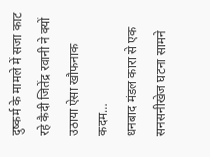दुष्कर्म के मामले में सजा काट रहे कैदी जितेंद्र रवानी ने क्यों उठाया ऐसा खौफनाक कदम…
धनबाद मंडल कारा से एक सनसनीखेज घटना सामने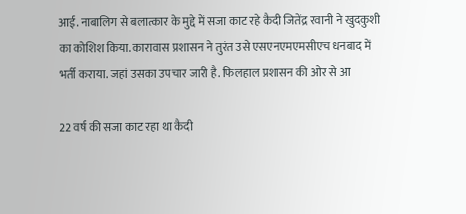आई. नाबालिग से बलात्कार के मुद्दे में सजा काट रहे कैदी जितेंद्र रवानी ने खुदकुशी का कोशिश किया. कारावास प्रशासन ने तुरंत उसे एसएनएमएमसीएच धनबाद में भर्ती कराया. जहां उसका उपचार जारी है. फिलहाल प्रशासन की ओर से आ

22 वर्ष की सजा काट रहा था कैदी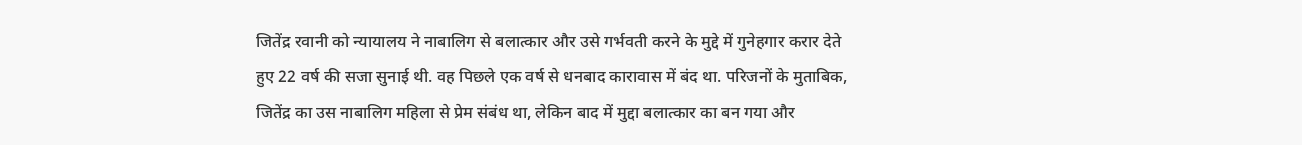जितेंद्र रवानी को न्यायालय ने नाबालिग से बलात्कार और उसे गर्भवती करने के मुद्दे में गुनेहगार करार देते हुए 22 वर्ष की सजा सुनाई थी. वह पिछले एक वर्ष से धनबाद कारावास में बंद था. परिजनों के मुताबिक, जितेंद्र का उस नाबालिग महिला से प्रेम संबंध था, लेकिन बाद में मुद्दा बलात्कार का बन गया और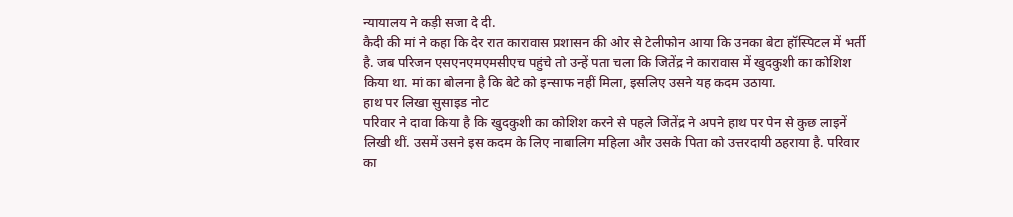न्यायालय ने कड़ी सजा दे दी.
कैदी की मां ने कहा कि देर रात कारावास प्रशासन की ओर से टेलीफोन आया कि उनका बेटा हॉस्पिटल में भर्ती है. जब परिजन एसएनएमएमसीएच पहुंचे तो उन्हें पता चला कि जितेंद्र ने कारावास में खुदकुशी का कोशिश किया था. मां का बोलना है कि बेटे को इन्साफ नहीं मिला, इसलिए उसने यह कदम उठाया.
हाथ पर लिखा सुसाइड नोट
परिवार ने दावा किया है कि खुदकुशी का कोशिश करने से पहले जितेंद्र ने अपने हाथ पर पेन से कुछ लाइनें लिखी थीं. उसमें उसने इस कदम के लिए नाबालिग महिला और उसके पिता को उत्तरदायी ठहराया है. परिवार का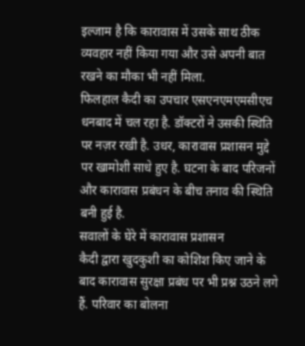इल्जाम है कि कारावास में उसके साथ ठीक व्यवहार नहीं किया गया और उसे अपनी बात रखने का मौका भी नहीं मिला.
फिलहाल कैदी का उपचार एसएनएमएमसीएच धनबाद में चल रहा है. डॉक्टरों ने उसकी स्थिति पर नज़र रखी है. उधर, कारावास प्रशासन मुद्दे पर खामोशी साधे हुए है. घटना के बाद परिजनों और कारावास प्रबंधन के बीच तनाव की स्थिति बनी हुई है.
सवालों के घेरे में कारावास प्रशासन
कैदी द्वारा खुदकुशी का कोशिश किए जाने के बाद कारावास सुरक्षा प्रबंध पर भी प्रश्न उठने लगे हैं. परिवार का बोलना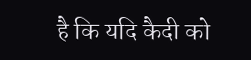है कि यदि कैदी को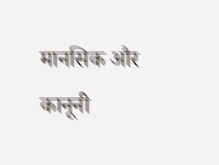मानसिक और कानूनी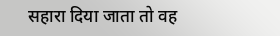सहारा दिया जाता तो वह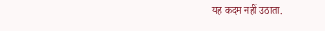यह कदम नहीं उठाता.